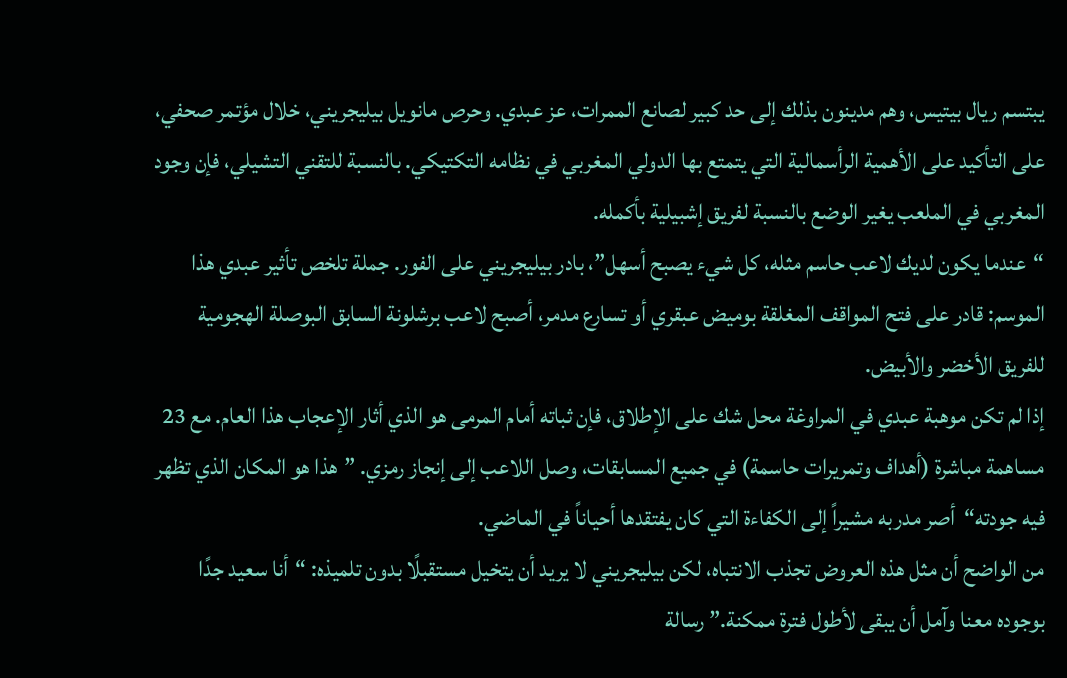يبتسم ريال بيتيس، وهم مدينون بذلك إلى حد كبير لصانع الممرات، عز عبدي. وحرص مانويل بيليجريني، خلال مؤتمر صحفي، على التأكيد على الأهمية الرأسمالية التي يتمتع بها الدولي المغربي في نظامه التكتيكي. بالنسبة للتقني التشيلي، فإن وجود المغربي في الملعب يغير الوضع بالنسبة لفريق إشبيلية بأكمله.
“عندما يكون لديك لاعب حاسم مثله، كل شيء يصبح أسهل”، بادر بيليجريني على الفور. جملة تلخص تأثير عبدي هذا الموسم: قادر على فتح المواقف المغلقة بوميض عبقري أو تسارع مدمر، أصبح لاعب برشلونة السابق البوصلة الهجومية للفريق الأخضر والأبيض.
إذا لم تكن موهبة عبدي في المراوغة محل شك على الإطلاق، فإن ثباته أمام المرمى هو الذي أثار الإعجاب هذا العام. مع 23 مساهمة مباشرة (أهداف وتمريرات حاسمة) في جميع المسابقات، وصل اللاعب إلى إنجاز رمزي. ”هذا هو المكان الذي تظهر فيه جودته“أصر مدربه مشيراً إلى الكفاءة التي كان يفتقدها أحياناً في الماضي.
من الواضح أن مثل هذه العروض تجذب الانتباه، لكن بيليجريني لا يريد أن يتخيل مستقبلًا بدون تلميذه: “أنا سعيد جدًا بوجوده معنا وآمل أن يبقى لأطول فترة ممكنة.” رسالة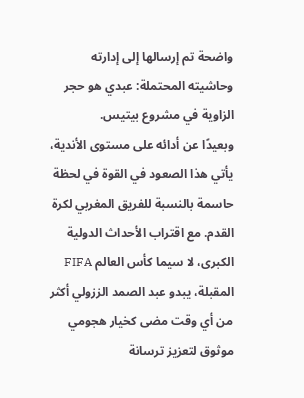واضحة تم إرسالها إلى إدارته وحاشيته المحتملة: عبدي هو حجر الزاوية في مشروع بيتيس.
وبعيدًا عن أدائه على مستوى الأندية، يأتي هذا الصعود في القوة في لحظة حاسمة بالنسبة للفريق المغربي لكرة القدم. مع اقتراب الأحداث الدولية الكبرى، لا سيما كأس العالم FIFA المقبلة، يبدو عبد الصمد الززولي أكثر من أي وقت مضى كخيار هجومي موثوق لتعزيز ترسانة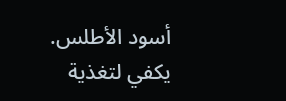أسود الأطلس. يكفي لتغذية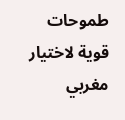طموحات قوية لاختيار مغربي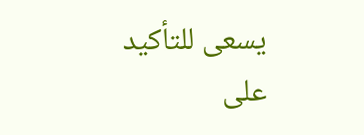يسعى للتأكيد على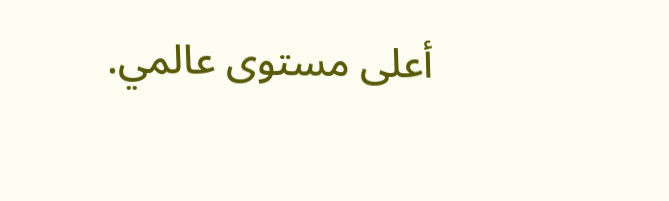أعلى مستوى عالمي.